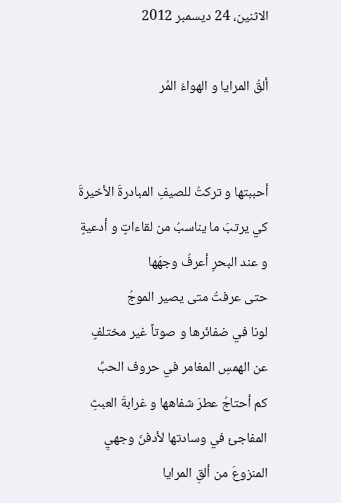الاثنين، 24 ديسمبر 2012

ألقُ المرايا و الهواءُ المُر


أحببتها و تركتُ للصيفِ المبادرةَ الأخيرةَ
كي يرتبَ ما يناسبُ من لقاءاتٍ و أدعيةٍ
و عند البحرِ أعرفُ وجهَها
حتى عرفتُ متى يصير الموجُ
لونا في ضفائرها و صوتاً غير مختلفٍ
عن الهمسِ المغامر في حروف الحبِّ
كم أحتاجُ عطرَ شفاهها و غرابةَ العبثِ
المفاجئ في وسادتها لأدفنَ وجهيِ
المنزوعَ من ألقِ المرايا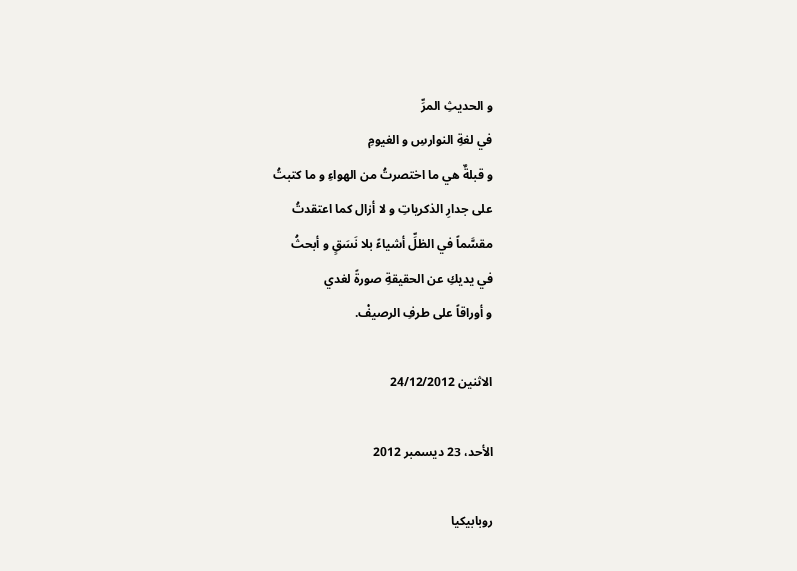و الحديثِ المرِّ
في لغةِ النوارسِ و الغيومِ
و قبلةٌ هي ما اختصرتُ من الهواءِ و ما كتبتُ
على جدارِ الذكرياتِ و لا أزال كما اعتقدتُ
مقسَّماً في الظلِّ أشياءً بلا نَسَقٍ و أبحثُ
في يديكِ عن الحقيقةِ صورةً لغدي
و أوراقاً على طرفِ الرصيفْ.

الاثنين 24/12/2012

الأحد، 23 ديسمبر 2012

روبابيكيا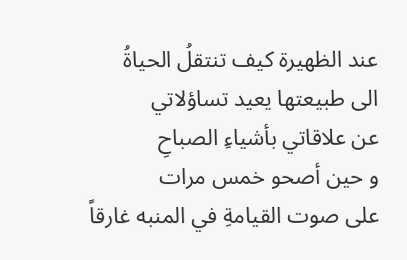عند الظهيرة كيف تنتقلُ الحياةُ
الى طبيعتها يعيد تساؤلاتي
عن علاقاتي بأشياءِ الصباحِ
و حين أصحو خمس مرات
على صوت القيامةِ في المنبه غارقاً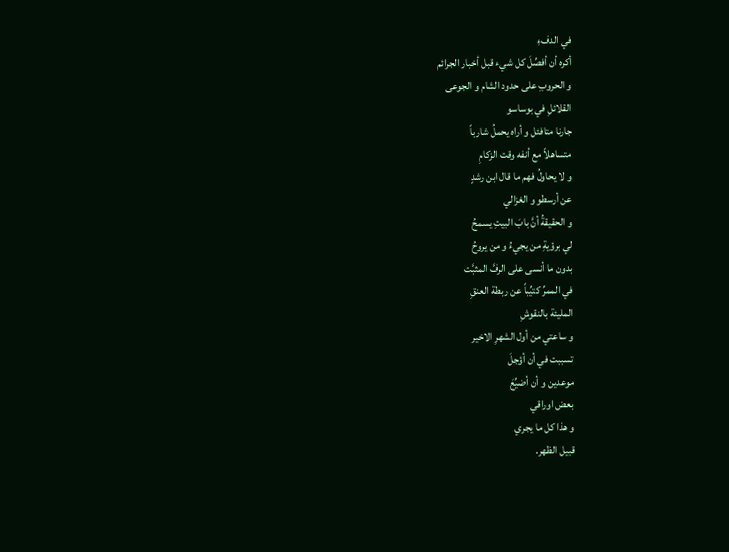في الدفءِ
أكره أن أفصِّلَ كل شيء قبل أخبار الجرائم
و الحروبِ على حدود الشام و الجوعى
القلائلِ في بوساسو
جارنا متافئل و أراه يحملُ شارباً
متساهلاً مع أنفه وقت الزكامِ
و لا يحاولُ فهم ما قال ابن رشدٍ
عن أرسطو و الغزالي
و الحقيقةُ أنَّ بابَ البيتِ يسمحُ
لي برؤيةِ من يجيءُ و من يروحُ
بدون ما أنسى على الرفَّ المثبَّت
في الممرِّ كتيِّباً عن ربطة العنقِ
المليئة بالنقوشِ
و ساعتي من أول الشهرِ الاخير
تسببت في أن أؤجلَ
موعدين و أن أضيِّعَ
بعض اوراقي
و هذا كل ما يجري
قبيل الظهر.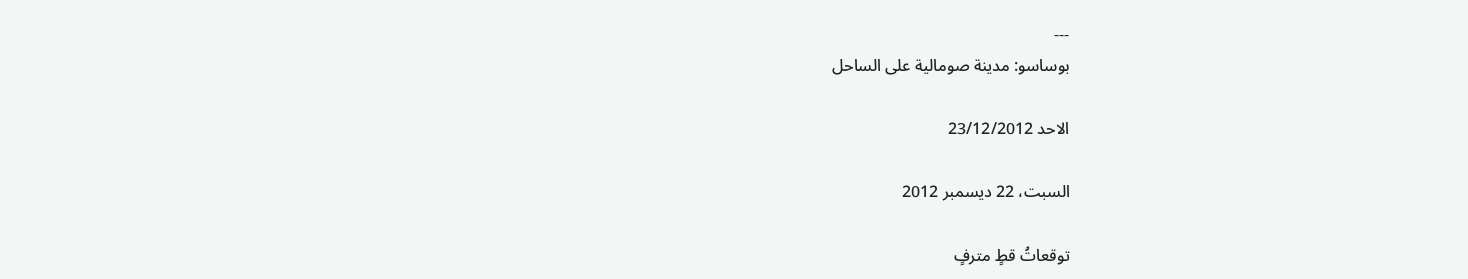---
بوساسو: مدينة صومالية على الساحل

الاحد 23/12/2012

السبت، 22 ديسمبر 2012

توقعاتُ قطٍ مترفٍ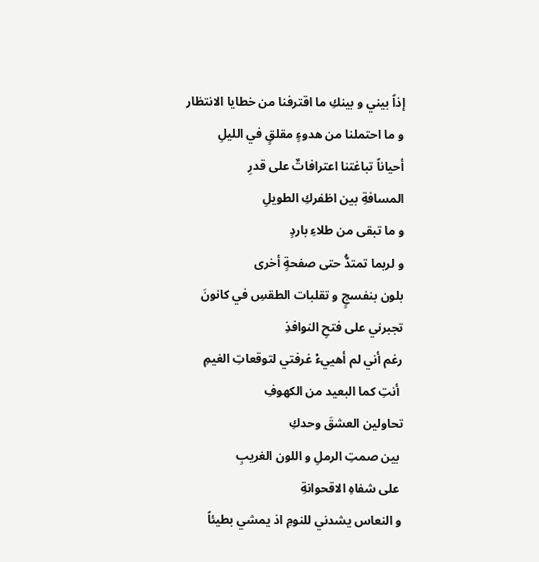إذاً بيني و بينكِ ما اقترفنا من خطايا الانتظار
و ما احتملنا من هدوءٍ مقلقٍ في الليلِ
أحياناً تباغتنا اعترافاتٌ على قدرِ
المسافةِ بين اظفركِ الطويلِ
و ما تبقى من طلاءِ باردٍ
و لربما تمتدُّ حتى صفحةٍ أخرى
بلون بنفسجٍ و تقلبات الطقسِ في كانونَ
تجبرني على فتحِ النوافذِ
رغم أني لم أهييءْ غرفتي لتوقعاتِ الغيمِ
 أنتِ كما البعيد من الكهوفِ
تحاولين العشقَ وحدكِ
 بين صمتِ الرملِ و اللون الغريبِ
 على شفاهِ الاقحوانةِ
و النعاس يشدني للنومِ اذ يمشي بطيئاً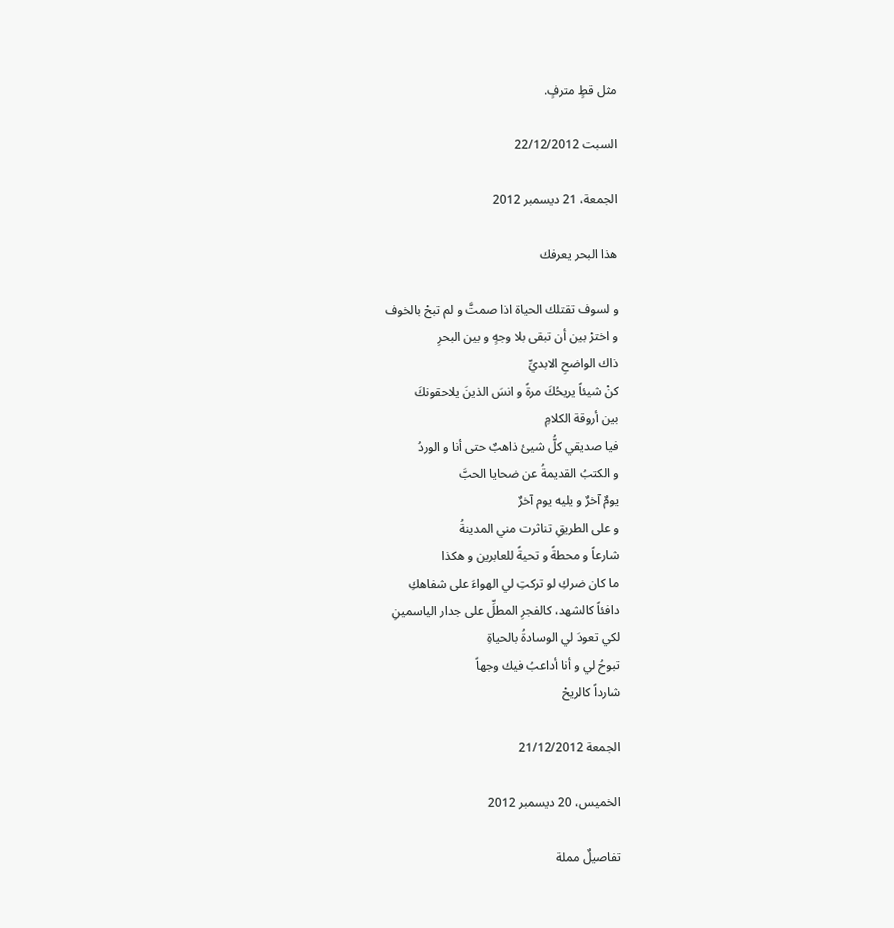مثل قطٍ مترفٍ.

السبت 22/12/2012

الجمعة، 21 ديسمبر 2012

هذا البحر يعرفك

و لسوف تقتلك الحياة اذا صمتَّ و لم تبحْ بالخوف
و اخترْ بين أن تبقى بلا وجهٍ و بين البحرِ
ذاك الواضحِ الابديِّ
كنْ شيئاً يريحُكَ مرةً و انسَ الذينَ يلاحقونكَ
بين أروقة الكلامِ
فيا صديقي كلُّ شيئ ذاهبٌ حتى أنا و الوردُ
و الكتبُ القديمةُ عن ضحايا الحبَّ
يومٌ آخرٌ و يليه يوم آخرٌ
و على الطريقِ تناثرت مني المدينةُ
شارعاً و محطةً و تحيةً للعابرين و هكذا
ما كان ضركِ لو تركتِ لي الهواءَ على شفاهكِ
دافئاً كالشهد، كالفجرِ المطلِّ على جدار الياسمينِ
لكي تعودَ لي الوسادةُ بالحياةِ
تبوحُ لي و أنا أداعبُ فيك وجهاً
شارداً كالريحْ

الجمعة 21/12/2012

الخميس، 20 ديسمبر 2012

تفاصيلٌ مملة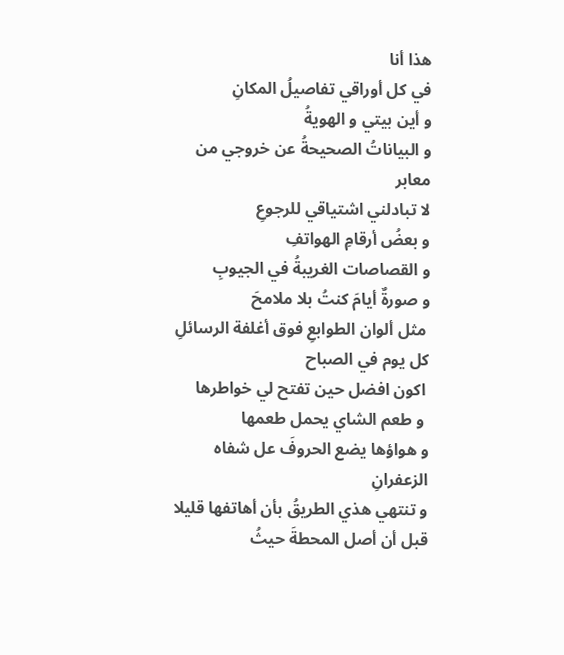هذا أنا
في كل أوراقي تفاصيلُ المكانِ
و أين بيتي و الهويةُ
و البياناتُ الصحيحةُ عن خروجي من معابر
لا تبادلني اشتياقي للرجوعِ
و بعضُ أرقامِ الهواتفِ
و القصاصات الغريبةُ في الجيوبِ
و صورةٌ أيامَ كنتُ بلا ملامحَ
 مثل ألوان الطوابعِ فوق أغلفة الرسائلِ
كل يوم في الصباح
 اكون افضل حين تفتح لي خواطرها
 و طعم الشاي يحمل طعمها
و هواؤها يضع الحروفَ عل شفاه الزعفرانِ
و تنتهي هذي الطريقُ بأن أهاتفها قليلا
قبل أن أصل المحطةَ حيثُ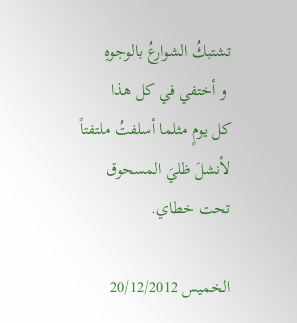تشتبكُ الشوارعُ بالوجوهِ
 و أختفي في كل هذا
كل يومٍ مثلما أسلفتُ ملتفتاً لأنشلَ ظليَ المسحوق
تحت خطاي.

الخميس 20/12/2012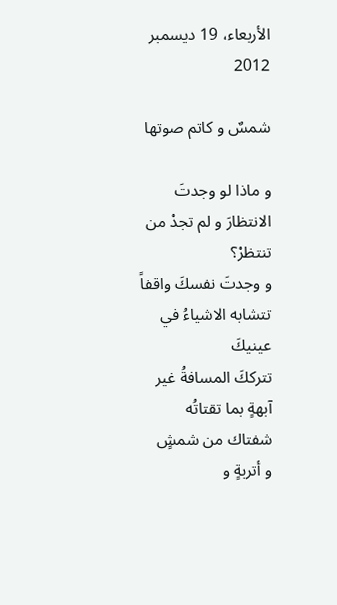الأربعاء، 19 ديسمبر 2012

شمسٌ و كاتم صوتها

و ماذا لو وجدتَ الانتظارَ و لم تجدْ من تنتظرْ؟
و وجدتَ نفسكَ واقفاً تتشابه الاشياءُ في عينيكَ
تترككَ المسافةُ غير آبهةٍ بما تقتاتُه شفتاك من شمشٍ
و أتربةٍ و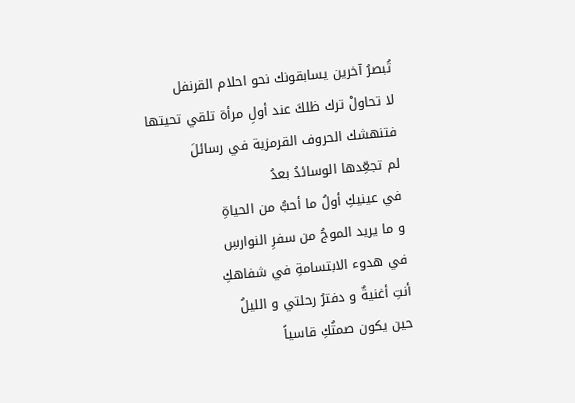تُبصرُ آخرين يسابقونك نحو احلام القرنفل
لا تحاولْ ترك ظلكَ عند أولِ مرأة تلقي تحيتها
فتنهشك الحروف القرمزية في رسائلَ
لم تجعِّدها الوسائدُ بعدُ
في عينيكِ أولُ ما أحبُّ من الحياةِ
و ما يريد الموجُ من سفرِ النوارسِ
في هدوء الابتسامةِ في شفاهكِ
أنتِ أغنيةٌ و دفترُ رحلتي و الليلُ
حين يكون صمتُكِ قاسياً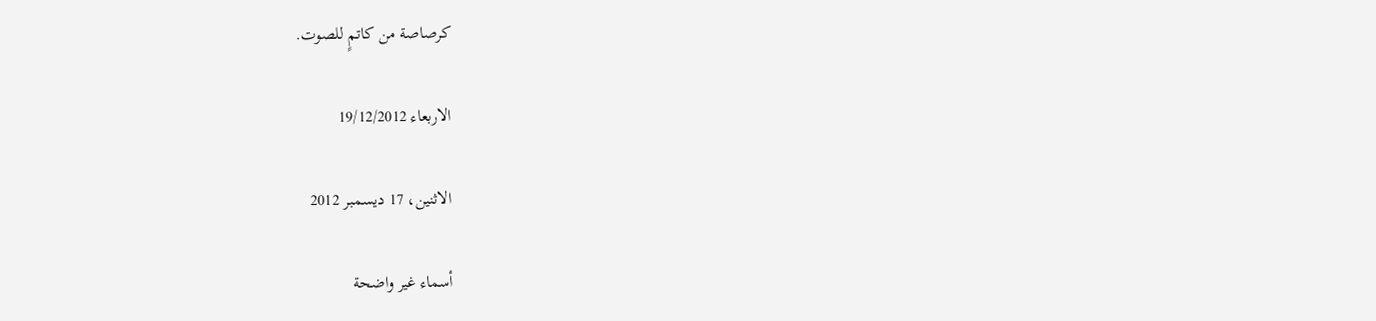كرصاصة من كاتمٍ للصوت.

الاربعاء 19/12/2012

الاثنين، 17 ديسمبر 2012

أسماء غير واضحة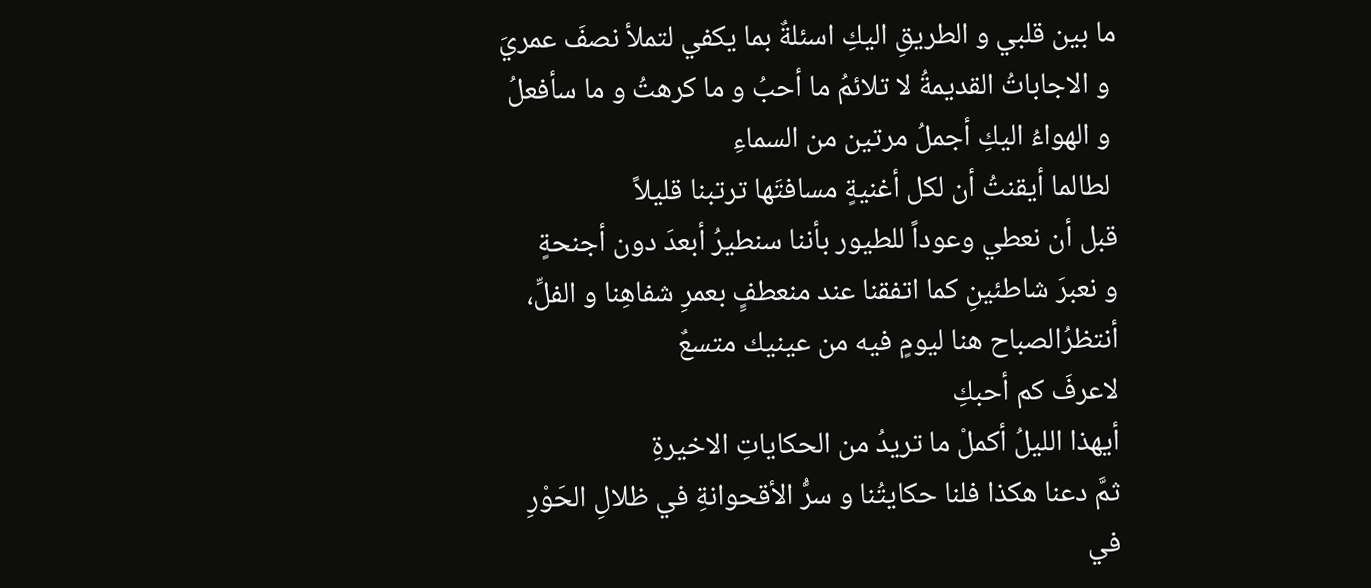ما بين قلبي و الطريقِ اليكِ اسئلةٌ بما يكفي لتملأ نصفَ عمريَ
 و الاجاباتُ القديمةُ لا تلائمُ ما أحبُ و ما كرهتُ و ما سأفعلُ
 و الهواءُ اليكِ أجملُ مرتين من السماءِ
 لطالما أيقنتُ أن لكل أغنيةٍ مسافتَها ترتبنا قليلاً
قبل أن نعطي وعوداً للطيور بأننا سنطيرُ أبعدَ دون أجنحةٍ
و نعبرَ شاطئينِ كما اتفقنا عند منعطفٍِ بعمرِ شفاهِنا و الفلِّ،
أنتظرُالصباح هنا ليومٍ فيه من عينيك متسعٌ
لاعرفَ كم أحبكِ
أيهذا الليلُ أكملْ ما تريدُ من الحكاياتِ الاخيرةِ
ثمَّ دعنا هكذا فلنا حكايتُنا و سرُّ الأقحوانةِ في ظلالِ الحَوْرِ
في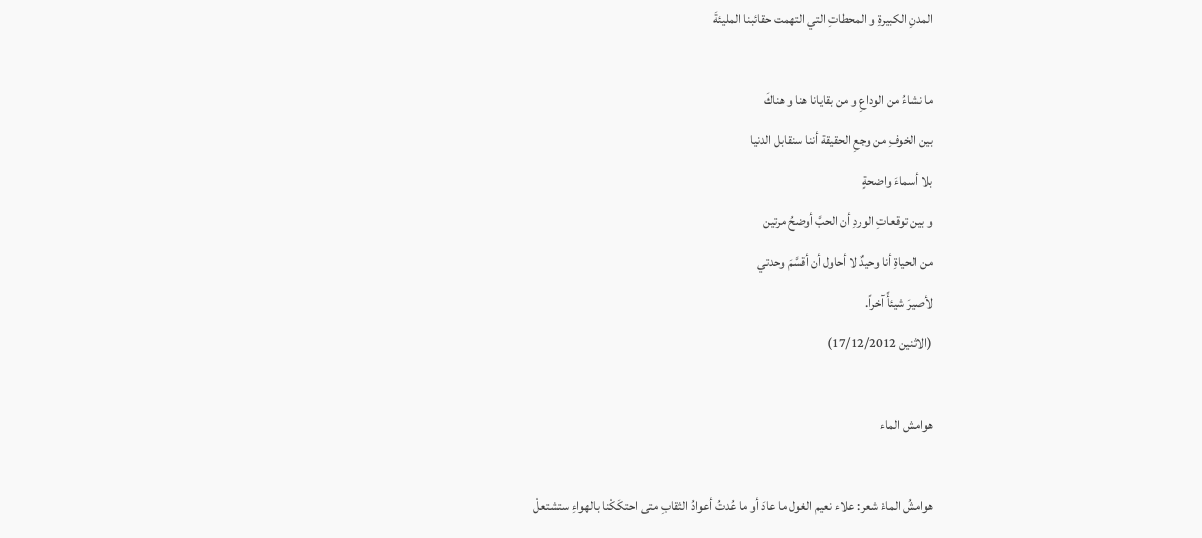المدنِ الكبيرةِ و المحطاتِ التي التهمت حقائبنا المليئةَ

ما نشاءُ من الوداعِ و من بقايانا هنا و هناكَ
بين الخوفِ من وجعِ الحقيقة أننا سنقابل الدنيا
بلا أسماءَ واضحةٍ
و بين توقعاتِ الوردِ أن الحبَّ أوضحُ مرتين
من الحياةِ أنا وحيدٌ لا أحاول أن أقسَّمَ وحدتي
لأصيرَ شيئأً آخراً.
(الاثنين 17/12/2012)

هوامش الماء

هوامشُ الماءْ شعر: علاء نعيم الغول ما عادَ أو ما عُدتُ أعوادُ الثقابِ متى احتكَكْنا بالهواءِ ستشتعلْ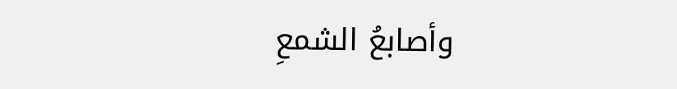وأصابعُ الشمعِ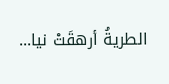الطريةُ أرهقَتْ نيا...